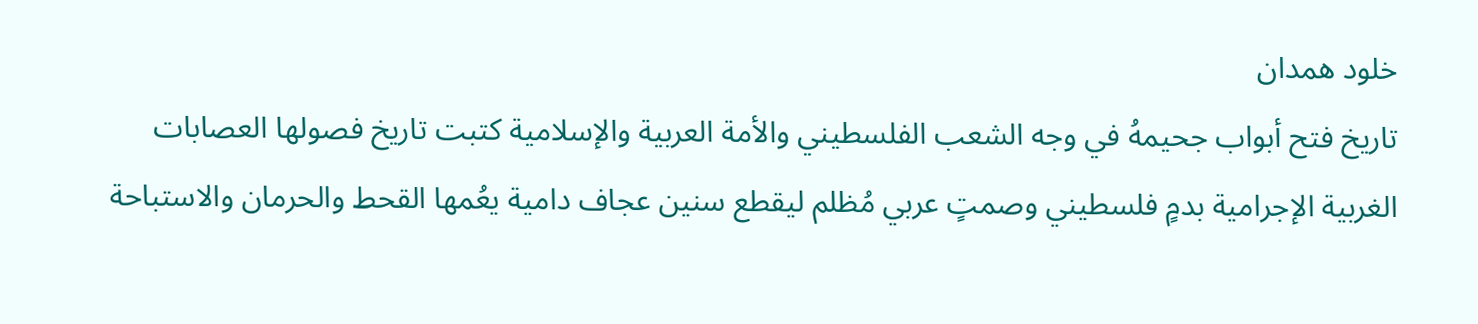خلود همدان
تاريخ فتح أبواب جحيمهُ في وجه الشعب الفلسطيني والأمة العربية والإسلامية كتبت تاريخ فصولها العصابات الغربية الإجرامية بدمٍ فلسطيني وصمتٍ عربي مُظلم ليقطع سنين عجاف دامية يعُمها القحط والحرمان والاستباحة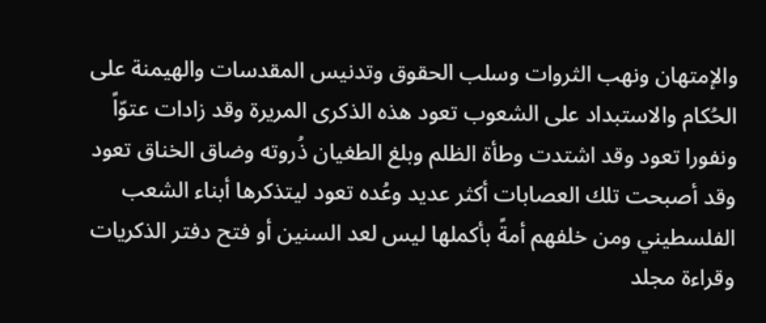والإمتهان ونهب الثروات وسلب الحقوق وتدنيس المقدسات والهيمنة على الحُكام والاستبداد على الشعوب تعود هذه الذكرى المريرة وقد زادات عتوّاً ونفورا تعود وقد اشتدت وطأة الظلم وبلغ الطغيان ذُروته وضاق الخناق تعود وقد أصبحت تلك العصابات أكثر عديد وعُده تعود ليتذكرها أبناء الشعب الفلسطيني ومن خلفهم أمةً بأكملها ليس لعد السنين أو فتح دفتر الذكريات وقراءة مجلد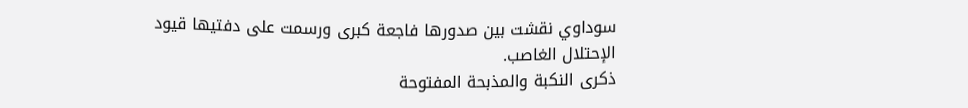سوداوي نقشت بين صدورها فاجعة كبرى ورسمت على دفتيها قيود الإحتلال الغاصب.
ذكرى النكبة والمذبحة المفتوحة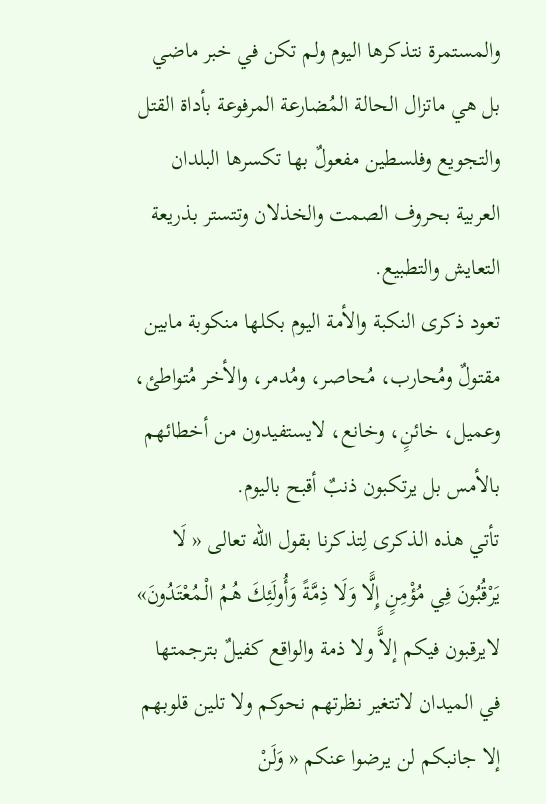والمستمرة نتذكرها اليوم ولم تكن في خبر ماضي بل هي ماتزال الحالة المُضارعة المرفوعة بأداة القتل والتجويع وفلسطين مفعولٌ بها تكسرها البلدان العربية بحروف الصمت والخذلان وتتستر بذريعة التعايش والتطبيع.
تعود ذكرى النكبة والأمة اليوم بكلها منكوبة مابين مقتولٌ ومُحارب، مُحاصر، ومُدمر، والأخر مُتواطئ، وعميل، خائنٍ، وخانع، لايستفيدون من أخطائهم بالأمس بل يرتكبون ذنبٌ أقبح باليوم.
تأتي هذه الذكرى لِتذكرنا بقول الله تعالى « لَا يَرْقُبُونَ فِي مُؤْمِنٍ إِلًّا وَلَا ذِمَّةً وَأُولَئِكَ هُمُ الْـمُعْتَدُونَ» لايرقبون فيكم إلاًّ ولا ذمة والواقع كفيلٌ بترجمتها في الميدان لاتتغير نظرتهم نحوكم ولا تلين قلوبهم إلا جانبكم لن يرضوا عنكم « وَلَنْ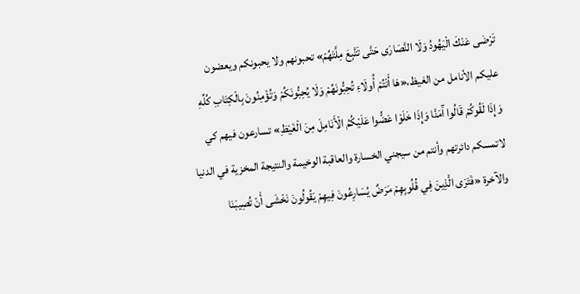تَرْضَى عَنْكَ الْيَهُودُ وَلَا النَّصَارَى حَتَّى تَتَّبِعَ مِلَّتَهُمْ» تحبونهم ولا يحبونكم ويعضون عليكم الأنامل من الغيظ،«هَا أَنْتُمْ أُولَاءِ تُحِبُّونَهُمْ وَلَا يُحِبُّونَكُمْ وَتُؤْمِنُونَ بِالْكِتَابِ كُلِّهِ وَإِذَا لَقُوكُمْ قَالُوا آَمَنَّا وَإِذَا خَلَوْا عَضُّوا عَلَيْكُمُ الْأَنَامِلَ مِنَ الْغَيْظِ» تسارعون فيهم كي لاتمسكم دائرتهم وأنتم من سيجني الخسارة والعاقبة الوخيمة والنتيجة المخزية في الدنيا والآخرة «فَتَرَى الَّذِينَ فِي قُلُوبِهِمْ مَرَضٌ يُسَارِعُونَ فِيهِمْ يَقُولُونَ نَخْشَى أَنْ تُصِيبَنَا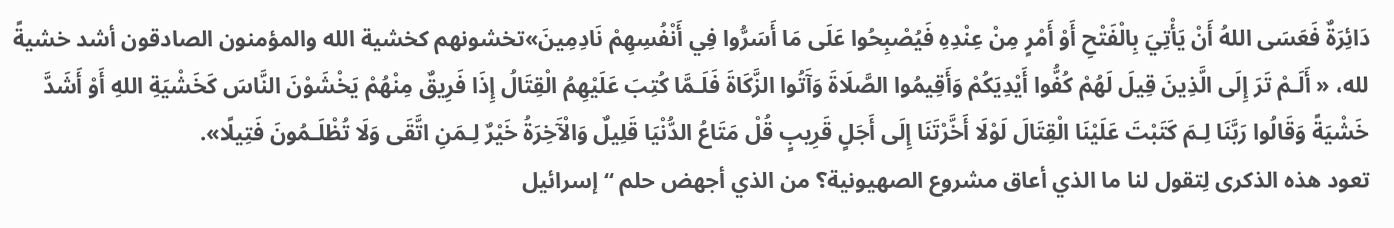دَائِرَةٌ فَعَسَى اللهُ أَنْ يَأْتِيَ بِالْفَتْحِ أَوْ أَمْرٍ مِنْ عِنْدِهِ فَيُصْبِحُوا عَلَى مَا أَسَرُّوا فِي أَنْفُسِهِمْ نَادِمِينَ»تخشونهم كخشية الله والمؤمنون الصادقون أشد خشيةً لله، « أَلَـمْ تَرَ إِلَى الَّذِينَ قِيلَ لَهُمْ كُفُّوا أَيْدِيَكُمْ وَأَقِيمُوا الصَّلَاةَ وَآَتُوا الزَّكَاةَ فَلَـمَّا كُتِبَ عَلَيْهِمُ الْقِتَالُ إِذَا فَرِيقٌ مِنْهُمْ يَخْشَوْنَ النَّاسَ كَخَشْيَةِ اللهِ أَوْ أَشَدَّ خَشْيَةً وَقَالُوا رَبَّنَا لِـمَ كَتَبْتَ عَلَيْنَا الْقِتَالَ لَوْلَا أَخَّرْتَنَا إِلَى أَجَلٍ قَرِيبٍ قُلْ مَتَاعُ الدُّنْيَا قَلِيلٌ وَالْآَخِرَةُ خَيْرٌ لِـمَنِ اتَّقَى وَلَا تُظْلَـمُونَ فَتِيلًا».
تعود هذه الذكرى لِتقول لنا ما الذي أعاق مشروع الصهيونية؟ من الذي أجهض حلم “إسرائيل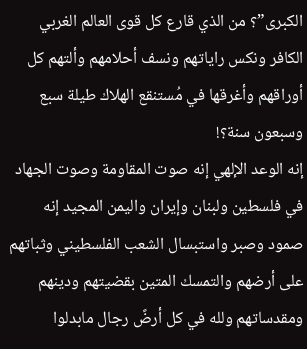الكبرى”؟ من الذي قارع كل قوى العالم الغربي الكافر ونكس راياتهم ونسف أحلامهم وألتهم كل أوراقهم وأغرقها في مُستنقع الهلاك طيلة سبع وسبعون سنة؟!
إنه الوعد الإلهي إنه صوت المقاومة وصوت الجهاد في فلسطين ولبنان وإيران واليمن المجيد إنه صمود وصبر واستبسال الشعب الفلسطيني وثباتهم على أرضهم والتمسك المتين بقضيتهم ودينهم ومقدساتهم ولله في كل أرضً رجال مابدلوا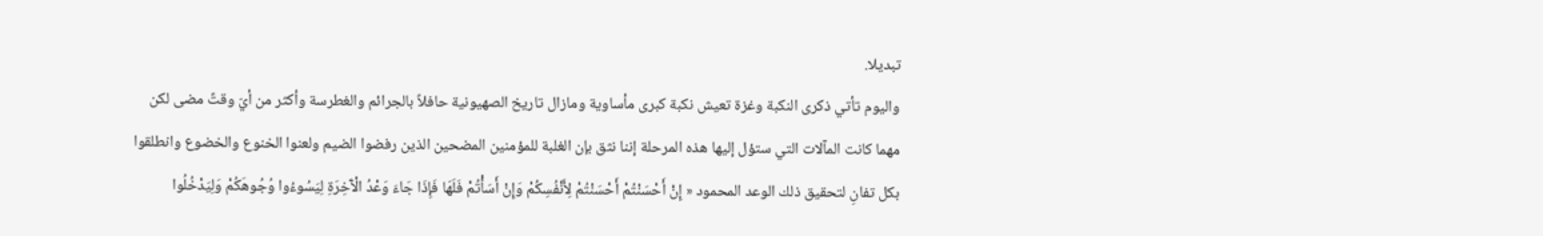تبديلا.
واليوم تأتي ذكرى النكبة وغزة تعيش نكبة كبرى مأساوية ومازال تاريخ الصهيونية حافلاً بالجرائم والغطرسة وأكثر من أيّ وقتً مضى لكن مهما كانت المآلات التي ستؤل إليها هذه المرحلة إننا نثق بإن الغلبة للمؤمنين المضحين الذين رفضوا الضيم ولعنوا الخنوع والخضوع وانطلقوا بكل تفانِ لتحقيق ذلك الوعد المحمود « إِنْ أَحْسَنْتُمْ أَحْسَنْتُمْ لِأَنْفُسِكُمْ وَإِنْ أَسَأْتُمْ فَلَهَا فَإِذَا جَاءَ وَعْدُ الْآَخِرَةِ لِيَسُوءُوا وُجُوهَكُمْ وَلِيَدْخُلُوا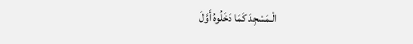الْـمَسْجِدَ كَمَا دَخَلُوهُ أَوَّلَ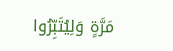مَرَّةٍ وَلِيُتَبِّرُوا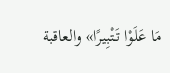مَا عَلَوْا تَتْبِيرًا» والعاقبة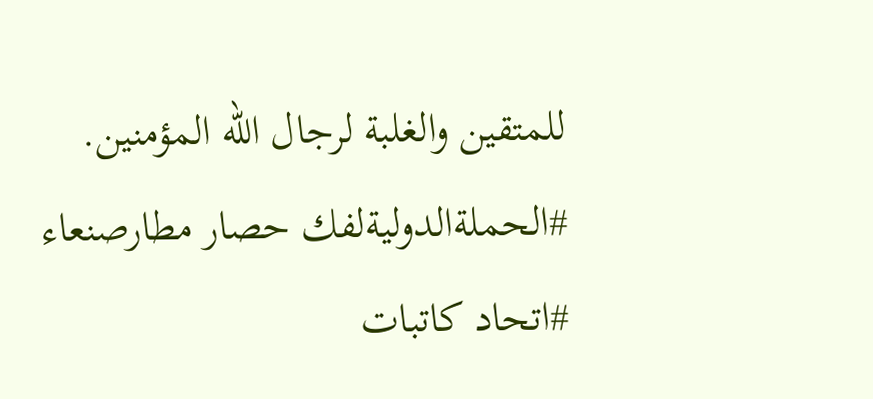للمتقين والغلبة لرجال الله المؤمنين.
#الحملةالدوليةلفك حصار مطارصنعاء
#اتحاد كاتبات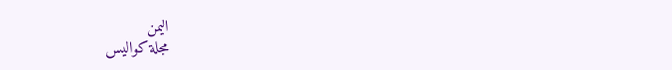اليمن
مجلة كواليس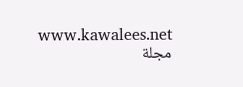www.kawalees.net مجلة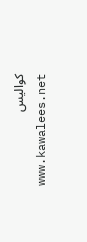كواليس www.kawalees.net